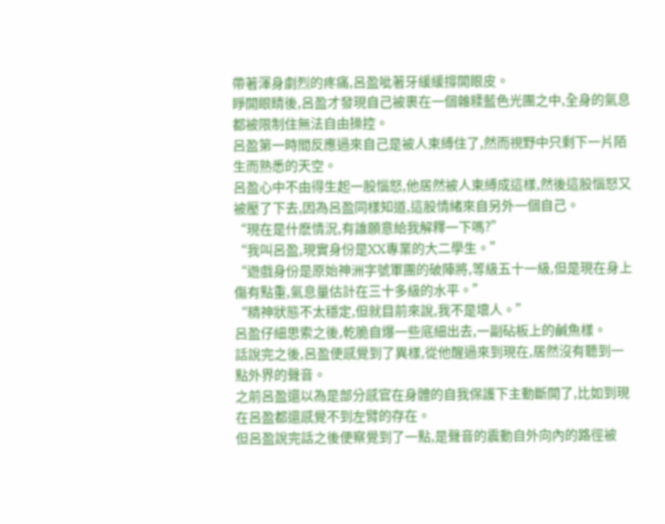帶著渾身劇烈的疼痛,呂盈呲著牙緩緩撐開眼皮。
睜開眼睛後,呂盈才發現自己被裹在一個雜糅藍色光團之中,全身的氣息都被限制住無法自由操控。
呂盈第一時間反應過來自己是被人束縛住了,然而視野中只剩下一片陌生而熟悉的天空。
呂盈心中不由得生起一股惱怒,他居然被人束縛成這樣,然後這股惱怒又被壓了下去,因為呂盈同樣知道,這股情緒來自另外一個自己。
“現在是什麽情況,有誰願意給我解釋一下嗎?”
“我叫呂盈,現實身份是XX專業的大二學生。”
“遊戲身份是原始神洲字號軍團的破陣將,等級五十一級,但是現在身上傷有點重,氣息量估計在三十多級的水平。”
“精神狀態不太穩定,但就目前來說,我不是壞人。”
呂盈仔細思索之後,乾脆自爆一些底細出去,一副砧板上的鹹魚樣。
話說完之後,呂盈便感覺到了異樣,從他醒過來到現在,居然沒有聽到一點外界的聲音。
之前呂盈還以為是部分感官在身體的自我保護下主動斷開了,比如到現在呂盈都還感覺不到左臂的存在。
但呂盈說完話之後便察覺到了一點,是聲音的震動自外向內的路徑被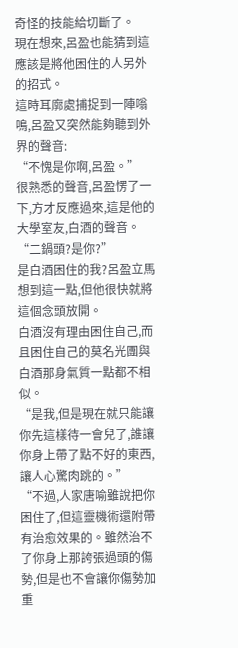奇怪的技能給切斷了。
現在想來,呂盈也能猜到這應該是將他困住的人另外的招式。
這時耳廓處捕捉到一陣嗡鳴,呂盈又突然能夠聽到外界的聲音:
“不愧是你啊,呂盈。”
很熟悉的聲音,呂盈愣了一下,方才反應過來,這是他的大學室友,白酒的聲音。
“二鍋頭?是你?”
是白酒困住的我?呂盈立馬想到這一點,但他很快就將這個念頭放開。
白酒沒有理由困住自己,而且困住自己的莫名光團與白酒那身氣質一點都不相似。
“是我,但是現在就只能讓你先這樣待一會兒了,誰讓你身上帶了點不好的東西,讓人心驚肉跳的。”
“不過,人家唐喻雖說把你困住了,但這靈機術還附帶有治愈效果的。雖然治不了你身上那誇張過頭的傷勢,但是也不會讓你傷勢加重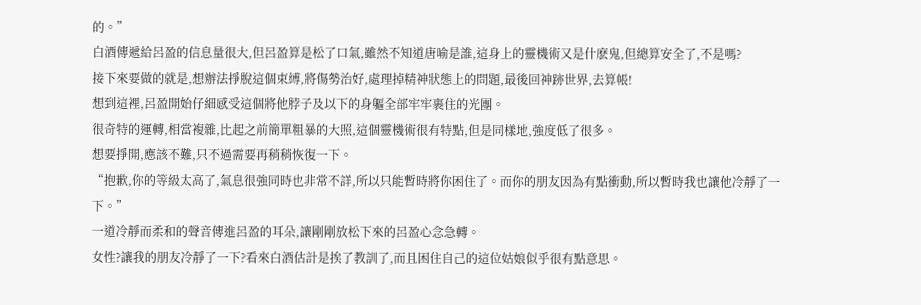的。”
白酒傳遞給呂盈的信息量很大,但呂盈算是松了口氣,雖然不知道唐喻是誰,這身上的靈機術又是什麽鬼,但總算安全了,不是嗎?
接下來要做的就是,想辦法掙脫這個束縛,將傷勢治好,處理掉精神狀態上的問題,最後回神跡世界,去算帳!
想到這裡,呂盈開始仔細感受這個將他脖子及以下的身軀全部牢牢裹住的光團。
很奇特的運轉,相當複雜,比起之前簡單粗暴的大照,這個靈機術很有特點,但是同樣地,強度低了很多。
想要掙開,應該不難,只不過需要再稍稍恢復一下。
“抱歉,你的等級太高了,氣息很強同時也非常不詳,所以只能暫時將你困住了。而你的朋友因為有點衝動,所以暫時我也讓他冷靜了一下。”
一道冷靜而柔和的聲音傳進呂盈的耳朵,讓剛剛放松下來的呂盈心念急轉。
女性?讓我的朋友冷靜了一下?看來白酒估計是挨了教訓了,而且困住自己的這位姑娘似乎很有點意思。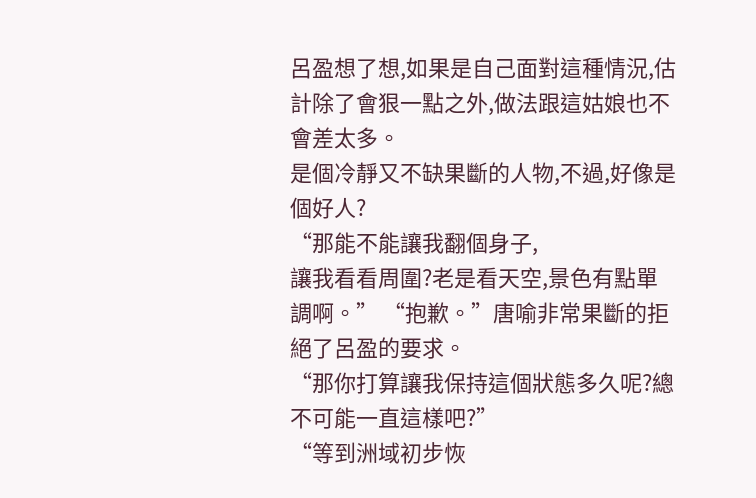呂盈想了想,如果是自己面對這種情況,估計除了會狠一點之外,做法跟這姑娘也不會差太多。
是個冷靜又不缺果斷的人物,不過,好像是個好人?
“那能不能讓我翻個身子,
讓我看看周圍?老是看天空,景色有點單調啊。” “抱歉。”唐喻非常果斷的拒絕了呂盈的要求。
“那你打算讓我保持這個狀態多久呢?總不可能一直這樣吧?”
“等到洲域初步恢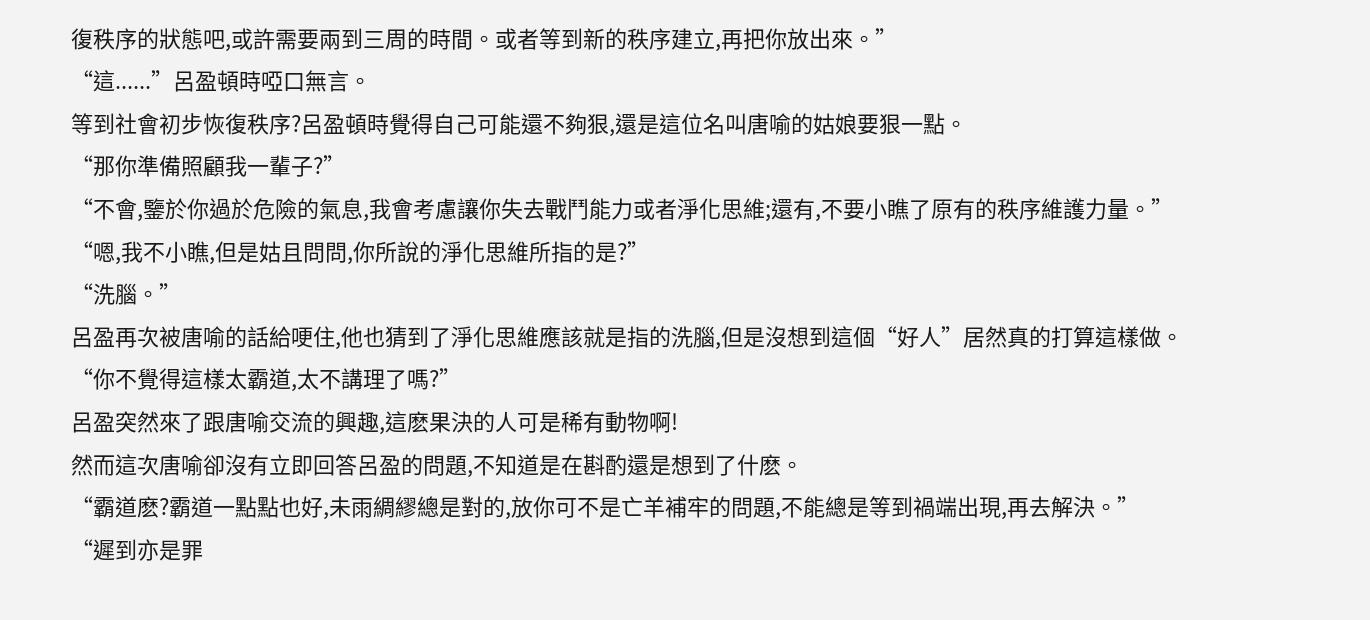復秩序的狀態吧,或許需要兩到三周的時間。或者等到新的秩序建立,再把你放出來。”
“這......”呂盈頓時啞口無言。
等到社會初步恢復秩序?呂盈頓時覺得自己可能還不夠狠,還是這位名叫唐喻的姑娘要狠一點。
“那你準備照顧我一輩子?”
“不會,鑒於你過於危險的氣息,我會考慮讓你失去戰鬥能力或者淨化思維;還有,不要小瞧了原有的秩序維護力量。”
“嗯,我不小瞧,但是姑且問問,你所說的淨化思維所指的是?”
“洗腦。”
呂盈再次被唐喻的話給哽住,他也猜到了淨化思維應該就是指的洗腦,但是沒想到這個“好人”居然真的打算這樣做。
“你不覺得這樣太霸道,太不講理了嗎?”
呂盈突然來了跟唐喻交流的興趣,這麽果決的人可是稀有動物啊!
然而這次唐喻卻沒有立即回答呂盈的問題,不知道是在斟酌還是想到了什麽。
“霸道麽?霸道一點點也好,未雨綢繆總是對的,放你可不是亡羊補牢的問題,不能總是等到禍端出現,再去解決。”
“遲到亦是罪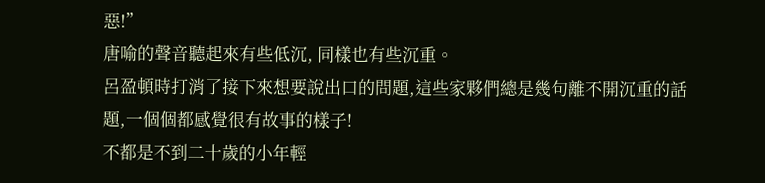惡!”
唐喻的聲音聽起來有些低沉, 同樣也有些沉重。
呂盈頓時打消了接下來想要說出口的問題,這些家夥們總是幾句離不開沉重的話題,一個個都感覺很有故事的樣子!
不都是不到二十歲的小年輕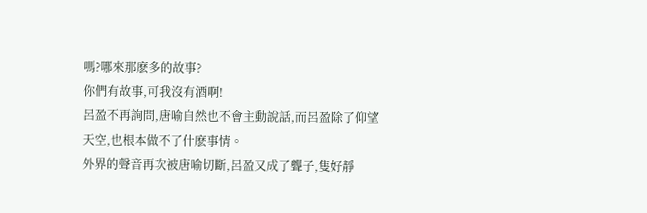嗎?哪來那麽多的故事?
你們有故事,可我沒有酒啊!
呂盈不再詢問,唐喻自然也不會主動說話,而呂盈除了仰望天空,也根本做不了什麽事情。
外界的聲音再次被唐喻切斷,呂盈又成了聾子,隻好靜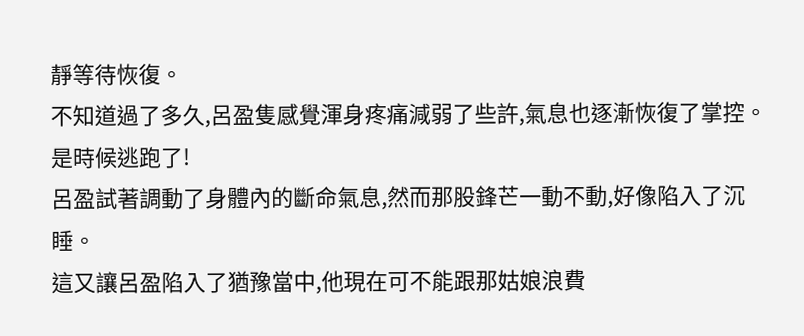靜等待恢復。
不知道過了多久,呂盈隻感覺渾身疼痛減弱了些許,氣息也逐漸恢復了掌控。
是時候逃跑了!
呂盈試著調動了身體內的斷命氣息,然而那股鋒芒一動不動,好像陷入了沉睡。
這又讓呂盈陷入了猶豫當中,他現在可不能跟那姑娘浪費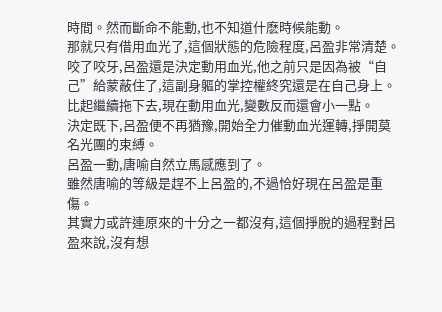時間。然而斷命不能動,也不知道什麽時候能動。
那就只有借用血光了,這個狀態的危險程度,呂盈非常清楚。
咬了咬牙,呂盈還是決定動用血光,他之前只是因為被“自己”給蒙蔽住了,這副身軀的掌控權終究還是在自己身上。
比起繼續拖下去,現在動用血光,變數反而還會小一點。
決定既下,呂盈便不再猶豫,開始全力催動血光運轉,掙開莫名光團的束縛。
呂盈一動,唐喻自然立馬感應到了。
雖然唐喻的等級是趕不上呂盈的,不過恰好現在呂盈是重傷。
其實力或許連原來的十分之一都沒有,這個掙脫的過程對呂盈來說,沒有想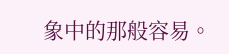象中的那般容易。